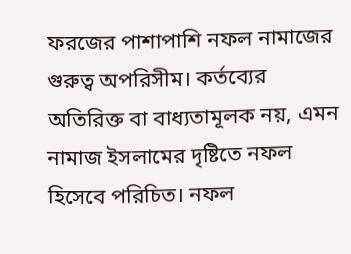ফরজের পাশাপাশি নফল নামাজের গুরুত্ব অপরিসীম। কর্তব্যের অতিরিক্ত বা বাধ্যতামূলক নয়, এমন নামাজ ইসলামের দৃষ্টিতে নফল হিসেবে পরিচিত। নফল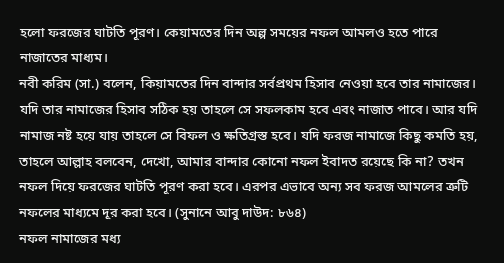হলো ফরজের ঘাটতি পূরণ। কেয়ামতের দিন অল্প সময়ের নফল আমলও হতে পারে নাজাতের মাধ্যম।
নবী করিম (সা.) বলেন, কিয়ামতের দিন বান্দার সর্বপ্রথম হিসাব নেওয়া হবে তার নামাজের। যদি তার নামাজের হিসাব সঠিক হয় তাহলে সে সফলকাম হবে এবং নাজাত পাবে। আর যদি নামাজ নষ্ট হয়ে যায় তাহলে সে বিফল ও ক্ষতিগ্রস্ত হবে। যদি ফরজ নামাজে কিছু কমতি হয়, তাহলে আল্লাহ বলবেন, দেখো, আমার বান্দার কোনো নফল ইবাদত রয়েছে কি না? তখন নফল দিয়ে ফরজের ঘাটতি পূরণ করা হবে। এরপর এভাবে অন্য সব ফরজ আমলের ত্রুটি নফলের মাধ্যমে দূর করা হবে। (সুনানে আবু দাউদ: ৮৬৪)
নফল নামাজের মধ্য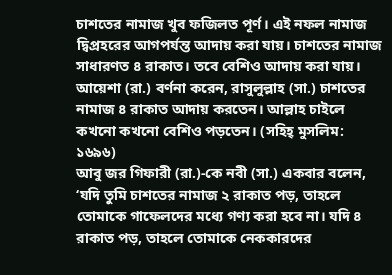চাশতের নামাজ খুব ফজিলত পূর্ণ। এই নফল নামাজ দ্বিপ্রহরের আগপর্যন্ত আদায় করা যায়। চাশতের নামাজ সাধারণত ৪ রাকাত। তবে বেশিও আদায় করা যায়। আয়েশা (রা.) বর্ণনা করেন, রাসুলুল্লাহ (সা.) চাশতের নামাজ ৪ রাকাত আদায় করতেন। আল্লাহ চাইলে কখনো কখনো বেশিও পড়তেন। (সহিহ্ মুসলিম: ১৬৯৬)
আবু জর গিফারী (রা.)-কে নবী (সা.) একবার বলেন, ‘যদি তুমি চাশতের নামাজ ২ রাকাত পড়, তাহলে তোমাকে গাফেলদের মধ্যে গণ্য করা হবে না। যদি ৪ রাকাত পড়, তাহলে তোমাকে নেককারদের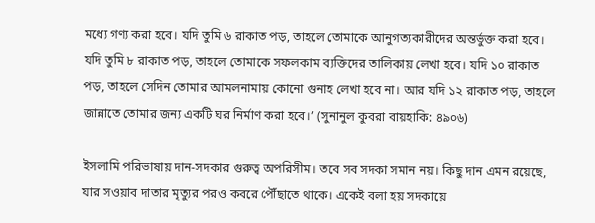মধ্যে গণ্য করা হবে। যদি তুমি ৬ রাকাত পড়, তাহলে তোমাকে আনুগত্যকারীদের অন্তর্ভুক্ত করা হবে। যদি তুমি ৮ রাকাত পড়, তাহলে তোমাকে সফলকাম ব্যক্তিদের তালিকায় লেখা হবে। যদি ১০ রাকাত পড়, তাহলে সেদিন তোমার আমলনামায় কোনো গুনাহ লেখা হবে না। আর যদি ১২ রাকাত পড়, তাহলে জান্নাতে তোমার জন্য একটি ঘর নির্মাণ করা হবে।’ (সুনানুল কুবরা বায়হাকি: ৪৯০৬)

ইসলামি পরিভাষায় দান-সদকার গুরুত্ব অপরিসীম। তবে সব সদকা সমান নয়। কিছু দান এমন রয়েছে, যার সওয়াব দাতার মৃত্যুর পরও কবরে পৌঁছাতে থাকে। একেই বলা হয় সদকায়ে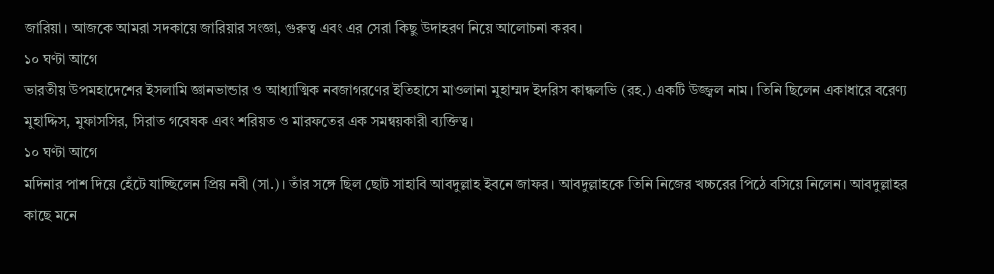জারিয়া। আজকে আমরা সদকায়ে জারিয়ার সংজ্ঞা, গুরুত্ব এবং এর সেরা কিছু উদাহরণ নিয়ে আলোচনা করব।
১০ ঘণ্টা আগে
ভারতীয় উপমহাদেশের ইসলামি জ্ঞানভান্ডার ও আধ্যাত্মিক নবজাগরণের ইতিহাসে মাওলানা মুহাম্মদ ইদরিস কান্ধলভি (রহ.) একটি উজ্জ্বল নাম। তিনি ছিলেন একাধারে বরেণ্য মুহাদ্দিস, মুফাসসির, সিরাত গবেষক এবং শরিয়ত ও মারফতের এক সমন্বয়কারী ব্যক্তিত্ব।
১০ ঘণ্টা আগে
মদিনার পাশ দিয়ে হেঁটে যাচ্ছিলেন প্রিয় নবী (সা.)। তাঁর সঙ্গে ছিল ছোট সাহাবি আবদুল্লাহ ইবনে জাফর। আবদুল্লাহকে তিনি নিজের খচ্চরের পিঠে বসিয়ে নিলেন। আবদুল্লাহর কাছে মনে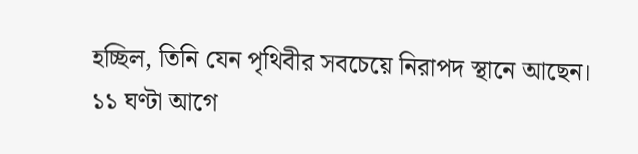হচ্ছিল, তিনি যেন পৃথিবীর সবচেয়ে নিরাপদ স্থানে আছেন।
১১ ঘণ্টা আগে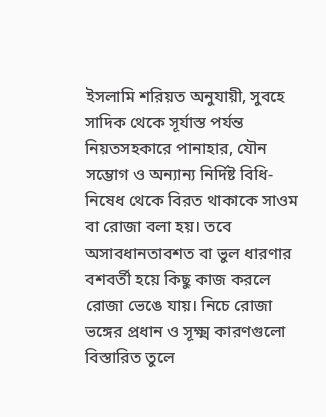ইসলামি শরিয়ত অনুযায়ী, সুবহে সাদিক থেকে সূর্যাস্ত পর্যন্ত নিয়তসহকারে পানাহার, যৌন সম্ভোগ ও অন্যান্য নির্দিষ্ট বিধি-নিষেধ থেকে বিরত থাকাকে সাওম বা রোজা বলা হয়। তবে অসাবধানতাবশত বা ভুল ধারণার বশবর্তী হয়ে কিছু কাজ করলে রোজা ভেঙে যায়। নিচে রোজা ভঙ্গের প্রধান ও সূক্ষ্ম কারণগুলো বিস্তারিত তুলে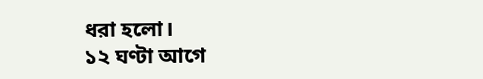ধরা হলো।
১২ ঘণ্টা আগে